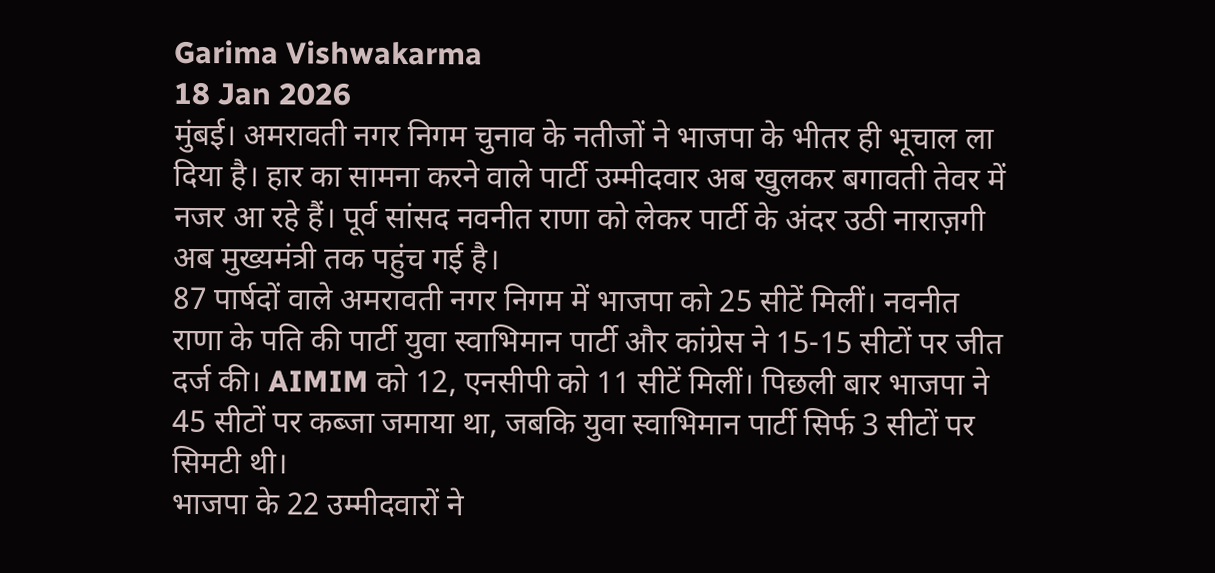Garima Vishwakarma
18 Jan 2026
मुंबई। अमरावती नगर निगम चुनाव के नतीजों ने भाजपा के भीतर ही भूचाल ला दिया है। हार का सामना करने वाले पार्टी उम्मीदवार अब खुलकर बगावती तेवर में नजर आ रहे हैं। पूर्व सांसद नवनीत राणा को लेकर पार्टी के अंदर उठी नाराज़गी अब मुख्यमंत्री तक पहुंच गई है।
87 पार्षदों वाले अमरावती नगर निगम में भाजपा को 25 सीटें मिलीं। नवनीत राणा के पति की पार्टी युवा स्वाभिमान पार्टी और कांग्रेस ने 15-15 सीटों पर जीत दर्ज की। AIMIM को 12, एनसीपी को 11 सीटें मिलीं। पिछली बार भाजपा ने 45 सीटों पर कब्जा जमाया था, जबकि युवा स्वाभिमान पार्टी सिर्फ 3 सीटों पर सिमटी थी।
भाजपा के 22 उम्मीदवारों ने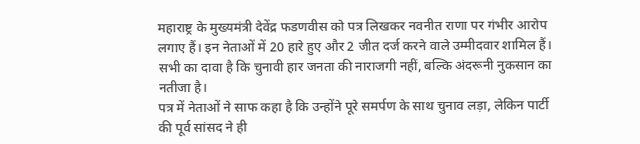महाराष्ट्र के मुख्यमंत्री देवेंद्र फडणवीस को पत्र लिखकर नवनीत राणा पर गंभीर आरोप लगाए हैं। इन नेताओं में 20 हारे हुए और 2 जीत दर्ज करने वाले उम्मीदवार शामिल हैं। सभी का दावा है कि चुनावी हार जनता की नाराजगी नहीं, बल्कि अंदरूनी नुकसान का नतीजा है।
पत्र में नेताओं ने साफ कहा है कि उन्होंने पूरे समर्पण के साथ चुनाव लड़ा, लेकिन पार्टी की पूर्व सांसद ने ही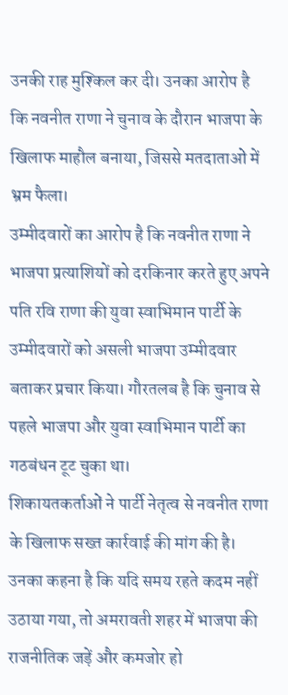उनकी राह मुश्किल कर दी। उनका आरोप है कि नवनीत राणा ने चुनाव के दौरान भाजपा के खिलाफ माहौल बनाया, जिससे मतदाताओं में भ्रम फैला।
उम्मीदवारों का आरोप है कि नवनीत राणा ने भाजपा प्रत्याशियों को दरकिनार करते हुए अपने पति रवि राणा की युवा स्वाभिमान पार्टी के उम्मीदवारों को असली भाजपा उम्मीदवार बताकर प्रचार किया। गौरतलब है कि चुनाव से पहले भाजपा और युवा स्वाभिमान पार्टी का गठबंधन टूट चुका था।
शिकायतकर्ताओं ने पार्टी नेतृत्व से नवनीत राणा के खिलाफ सख्त कार्रवाई की मांग की है। उनका कहना है कि यदि समय रहते कदम नहीं उठाया गया, तो अमरावती शहर में भाजपा की राजनीतिक जड़ें और कमजोर हो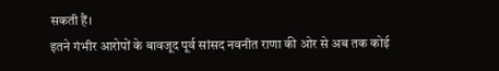सकती हैं।
इतने गंभीर आरोपों के बावजूद पूर्व सांसद नवनीत राणा की ओर से अब तक कोई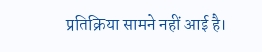प्रतिक्रिया सामने नहीं आई है।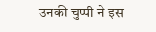उनकी चुप्पी ने इस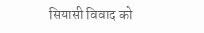सियासी विवाद को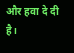और हवा दे दी है।